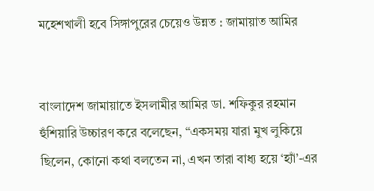মহেশখালী হবে সিঙ্গাপুরের চেয়েও উন্নত : জামায়াত আমির


বাংলাদেশ জামায়াতে ইসলামীর আমির ডা. শফিকুর রহমান হুঁশিয়ারি উচ্চারণ করে বলেছেন, “একসময় যারা মুখ লুকিয়ে ছিলেন, কোনো কথা বলতেন না, এখন তারা বাধ্য হয়ে ‘হ্যাঁ’-এর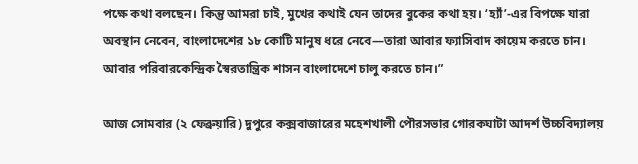পক্ষে কথা বলছেন। কিন্তু আমরা চাই, মুখের কথাই যেন তাদের বুকের কথা হয়। ‘হ্যাঁ’-এর বিপক্ষে যারা অবস্থান নেবেন, বাংলাদেশের ১৮ কোটি মানুষ ধরে নেবে—তারা আবার ফ্যাসিবাদ কায়েম করতে চান। আবার পরিবারকেন্দ্রিক স্বৈরতান্ত্রিক শাসন বাংলাদেশে চালু করতে চান।”

আজ সোমবার (২ ফেব্রুয়ারি) দুপুরে কক্সবাজারের মহেশখালী পৌরসভার গোরকঘাটা আদর্শ উচ্চবিদ্যালয়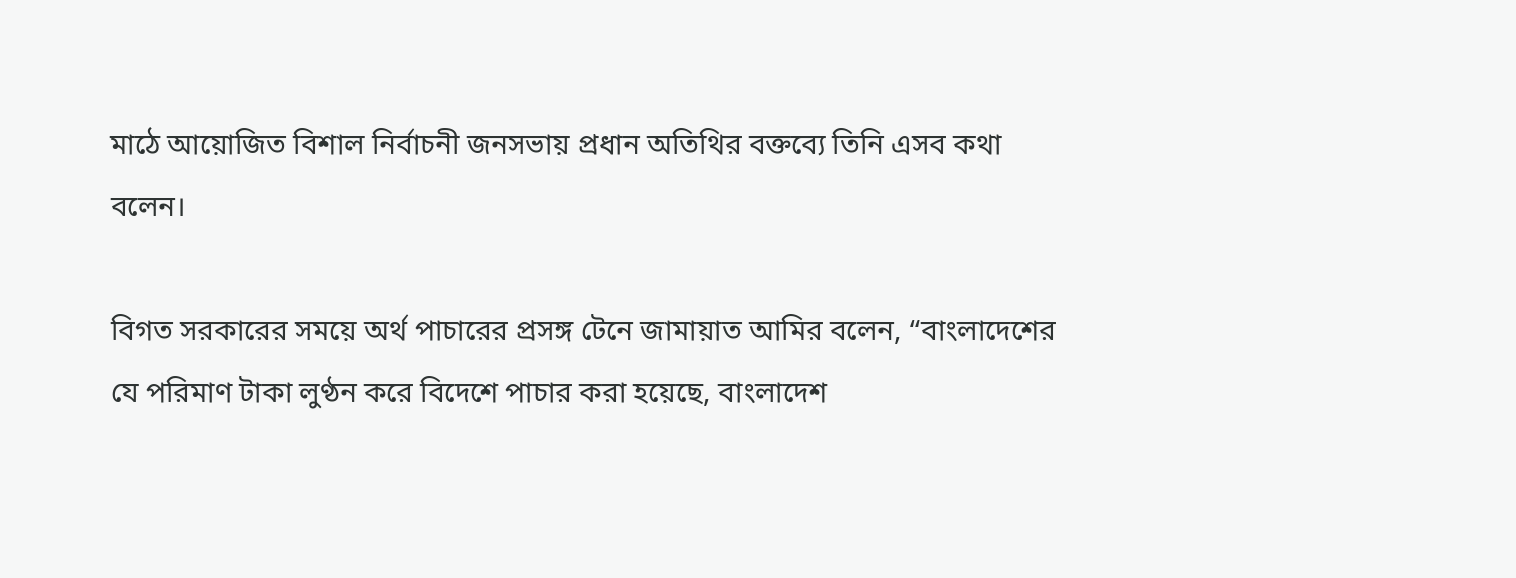মাঠে আয়োজিত বিশাল নির্বাচনী জনসভায় প্রধান অতিথির বক্তব্যে তিনি এসব কথা বলেন।

বিগত সরকারের সময়ে অর্থ পাচারের প্রসঙ্গ টেনে জামায়াত আমির বলেন, “বাংলাদেশের যে পরিমাণ টাকা লুণ্ঠন করে বিদেশে পাচার করা হয়েছে, বাংলাদেশ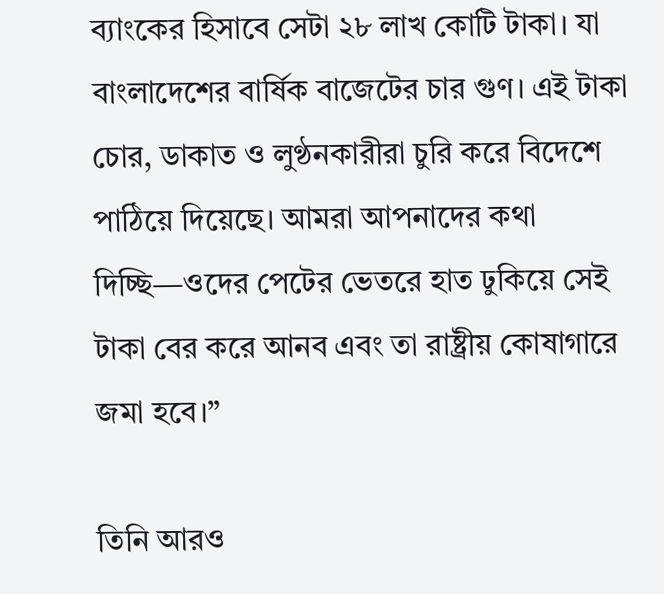ব্যাংকের হিসাবে সেটা ২৮ লাখ কোটি টাকা। যা বাংলাদেশের বার্ষিক বাজেটের চার গুণ। এই টাকা চোর, ডাকাত ও লুণ্ঠনকারীরা চুরি করে বিদেশে পাঠিয়ে দিয়েছে। আমরা আপনাদের কথা দিচ্ছি—ওদের পেটের ভেতরে হাত ঢুকিয়ে সেই টাকা বের করে আনব এবং তা রাষ্ট্রীয় কোষাগারে জমা হবে।”

তিনি আরও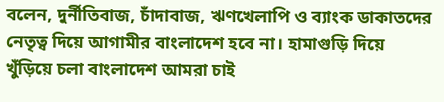বলেন, দুর্নীতিবাজ, চাঁদাবাজ, ঋণখেলাপি ও ব্যাংক ডাকাতদের নেতৃত্ব দিয়ে আগামীর বাংলাদেশ হবে না। হামাগুড়ি দিয়ে খুঁড়িয়ে চলা বাংলাদেশ আমরা চাই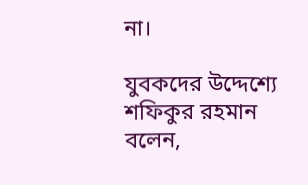না।

যুবকদের উদ্দেশ্যে শফিকুর রহমান বলেন,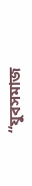“যুবসমাজ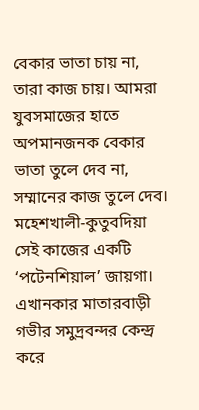বেকার ভাতা চায় না, তারা কাজ চায়। আমরা যুবসমাজের হাতে অপমানজনক বেকার ভাতা তুলে দেব না, সম্মানের কাজ তুলে দেব। মহেশখালী-কুতুবদিয়া সেই কাজের একটি ‘পটেনশিয়াল’ জায়গা। এখানকার মাতারবাড়ী গভীর সমুদ্রবন্দর কেন্দ্র করে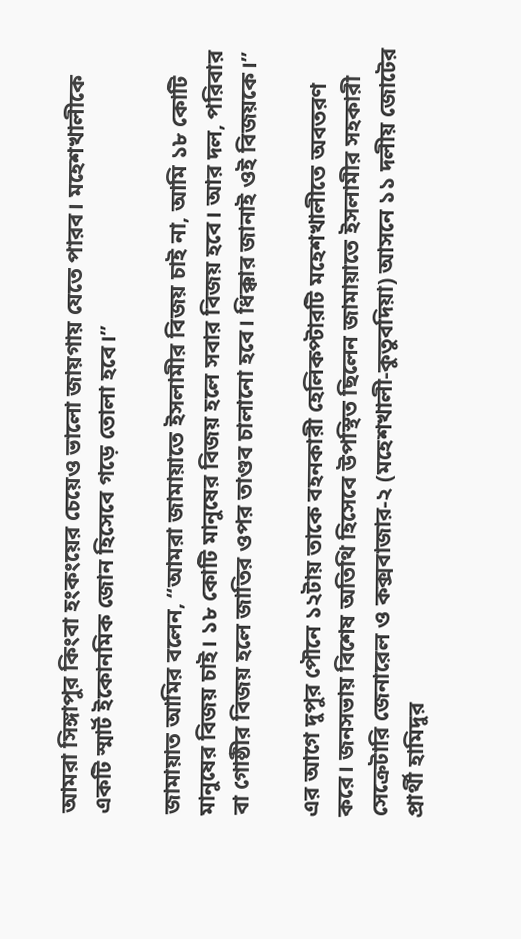আমরা সিঙ্গাপুর কিংবা হংকংয়ের চেয়েও ভালো জায়গায় যেতে পারব। মহেশখালীকে একটি স্মার্ট ইকোনমিক জোন হিসেবে গড়ে তোলা হবে।”

জামায়াত আমির বলেন, “আমরা জামায়াতে ইসলামীর বিজয় চাই না, আমি ১৮ কোটি মানুষের বিজয় চাই। ১৮ কোটি মানুষের বিজয় হলে সবার বিজয় হবে। আর দল, পরিবার বা গোষ্ঠীর বিজয় হলে জাতির ওপর তাণ্ডব চালানো হবে। ধিক্কার জানাই ওই বিজয়কে।”

এর আগে দুপুর পৌনে ১২টায় তাকে বহনকারী হেলিকপ্টারটি মহেশখালীতে অবতরণ করে। জনসভায় বিশেষ অতিথি হিসেবে উপস্থিত ছিলেন জামায়াতে ইসলামীর সহকারী সেক্রেটারি জেনারেল ও কক্সবাজার-২ (মহেশখালী-কুতুবদিয়া) আসনে ১১ দলীয় জোটের প্রার্থী হামিদুর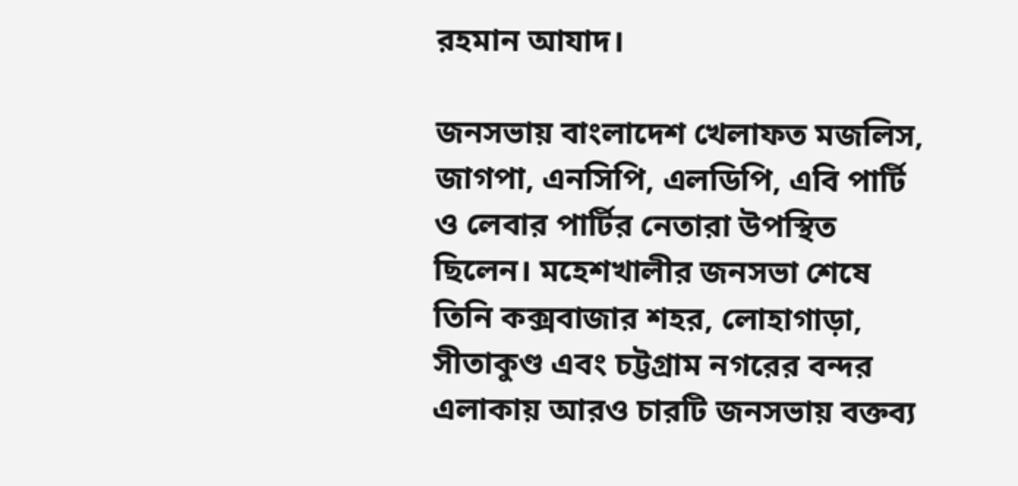রহমান আযাদ।

জনসভায় বাংলাদেশ খেলাফত মজলিস, জাগপা, এনসিপি, এলডিপি, এবি পার্টি ও লেবার পার্টির নেতারা উপস্থিত ছিলেন। মহেশখালীর জনসভা শেষে তিনি কক্সবাজার শহর, লোহাগাড়া, সীতাকুণ্ড এবং চট্টগ্রাম নগরের বন্দর এলাকায় আরও চারটি জনসভায় বক্তব্য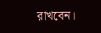রাখবেন।